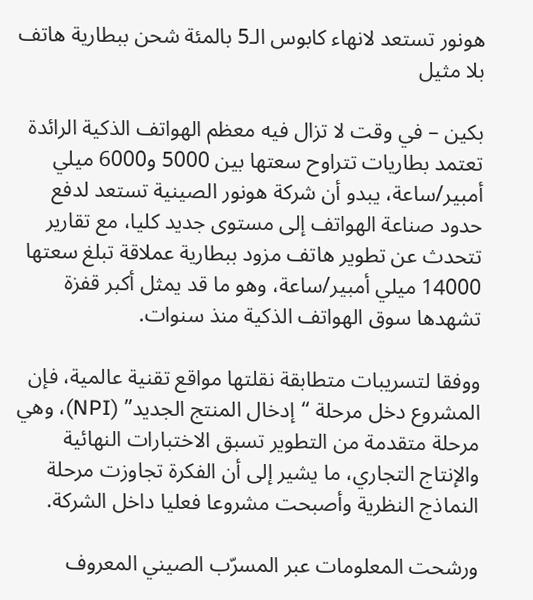هونور تستعد لانهاء كابوس الـ5 بالمئة شحن ببطارية هاتف بلا مثيل

بكين – في وقت لا تزال فيه معظم الهواتف الذكية الرائدة تعتمد بطاريات تتراوح سعتها بين 5000 و6000 ميلي أمبير/ساعة، يبدو أن شركة هونور الصينية تستعد لدفع حدود صناعة الهواتف إلى مستوى جديد كليا، مع تقارير تتحدث عن تطوير هاتف مزود ببطارية عملاقة تبلغ سعتها 14000 ميلي أمبير/ساعة، وهو ما قد يمثل أكبر قفزة تشهدها سوق الهواتف الذكية منذ سنوات.

ووفقا لتسريبات متطابقة نقلتها مواقع تقنية عالمية، فإن المشروع دخل مرحلة “إدخال المنتج الجديد” (NPI)، وهي مرحلة متقدمة من التطوير تسبق الاختبارات النهائية والإنتاج التجاري، ما يشير إلى أن الفكرة تجاوزت مرحلة النماذج النظرية وأصبحت مشروعا فعليا داخل الشركة.

ورشحت المعلومات عبر المسرّب الصيني المعروف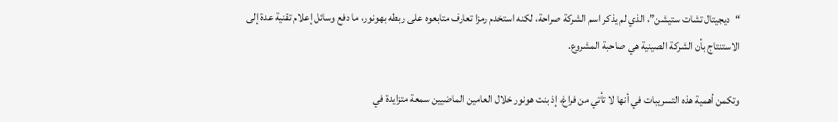“ديجيتال تشات ستيشن”، الذي لم يذكر اسم الشركة صراحة، لكنه استخدم رمزا تعارف متابعوه على ربطه بهونور، ما دفع وسائل إعلام تقنية عدة إلى الاستنتاج بأن الشركة الصينية هي صاحبة المشروع.

وتكمن أهمية هذه التسريبات في أنها لا تأتي من فراغ، إذ بنت هونور خلال العامين الماضيين سمعة متزايدة في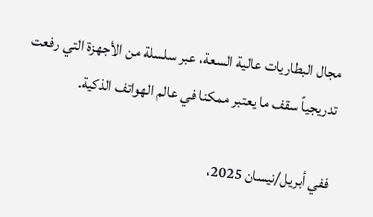مجال البطاريات عالية السعة، عبر سلسلة من الأجهزة التي رفعت تدريجياً سقف ما يعتبر ممكنا في عالم الهواتف الذكية.

ففي أبريل/نيسان 2025،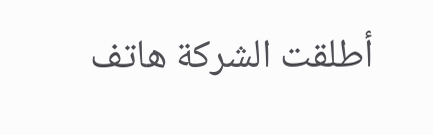أطلقت الشركة هاتف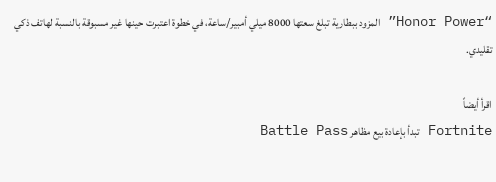“Honor Power” المزود ببطارية تبلغ سعتها 8000 ميلي أمبير/ساعة، في خطوة اعتبرت حينها غير مسبوقة بالنسبة لهاتف ذكي تقليدي.

اقرأ أيضاً
Fortnite تبدأ بإعادة بيع مظاهر Battle Pass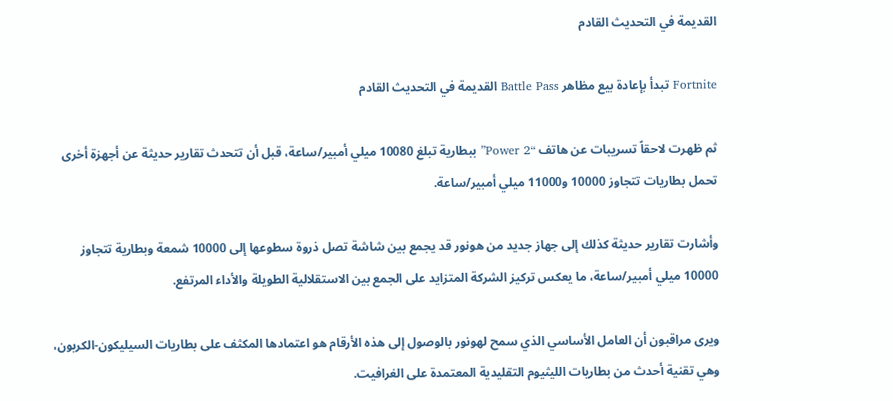القديمة في التحديث القادم

Fortnite تبدأ بإعادة بيع مظاهر Battle Pass القديمة في التحديث القادم

ثم ظهرت لاحقاً تسريبات عن هاتف “Power 2” ببطارية تبلغ 10080 ميلي أمبير/ساعة، قبل أن تتحدث تقارير حديثة عن أجهزة أخرى تحمل بطاريات تتجاوز 10000 و11000 ميلي أمبير/ساعة.

وأشارت تقارير حديثة كذلك إلى جهاز جديد من هونور قد يجمع بين شاشة تصل ذروة سطوعها إلى 10000 شمعة وبطارية تتجاوز 10000 ميلي أمبير/ساعة، ما يعكس تركيز الشركة المتزايد على الجمع بين الاستقلالية الطويلة والأداء المرتفع.

ويرى مراقبون أن العامل الأساسي الذي سمح لهونور بالوصول إلى هذه الأرقام هو اعتمادها المكثف على بطاريات السيليكون-الكربون، وهي تقنية أحدث من بطاريات الليثيوم التقليدية المعتمدة على الغرافيت.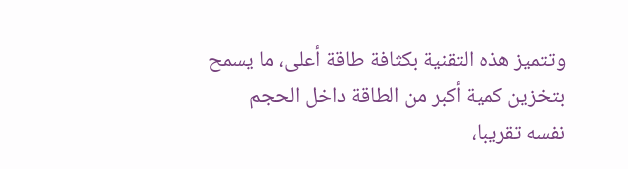وتتميز هذه التقنية بكثافة طاقة أعلى، ما يسمح بتخزين كمية أكبر من الطاقة داخل الحجم نفسه تقريبا،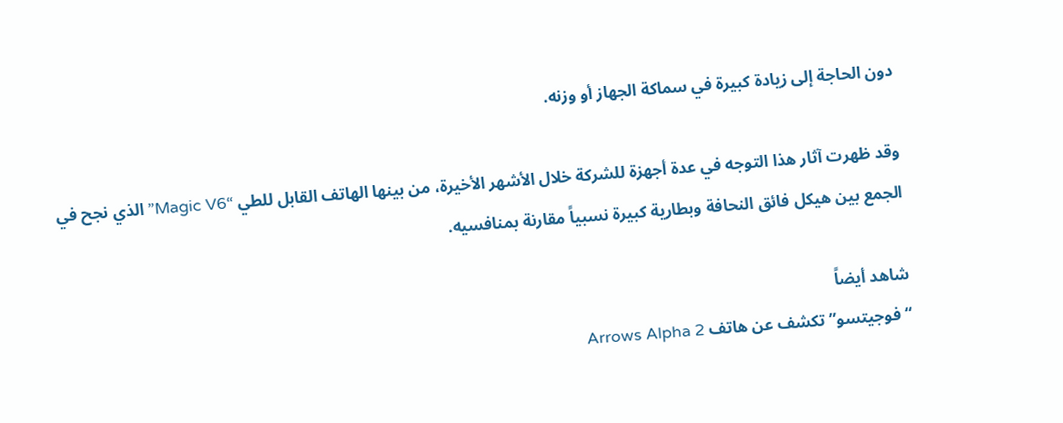دون الحاجة إلى زيادة كبيرة في سماكة الجهاز أو وزنه.

وقد ظهرت آثار هذا التوجه في عدة أجهزة للشركة خلال الأشهر الأخيرة، من بينها الهاتف القابل للطي “Magic V6” الذي نجح في الجمع بين هيكل فائق النحافة وبطارية كبيرة نسبياً مقارنة بمنافسيه.

شاهد أيضاً
“فوجيتسو” تكشف عن هاتف Arrows Alpha 2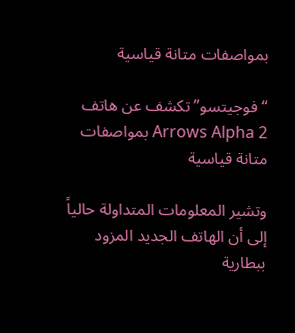بمواصفات متانة قياسية

“فوجيتسو” تكشف عن هاتف Arrows Alpha 2 بمواصفات متانة قياسية

وتشير المعلومات المتداولة حالياً إلى أن الهاتف الجديد المزود ببطارية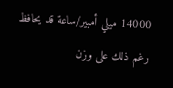14000 ميلي أمبير/ساعة قد يحافظ رغم ذلك على وزن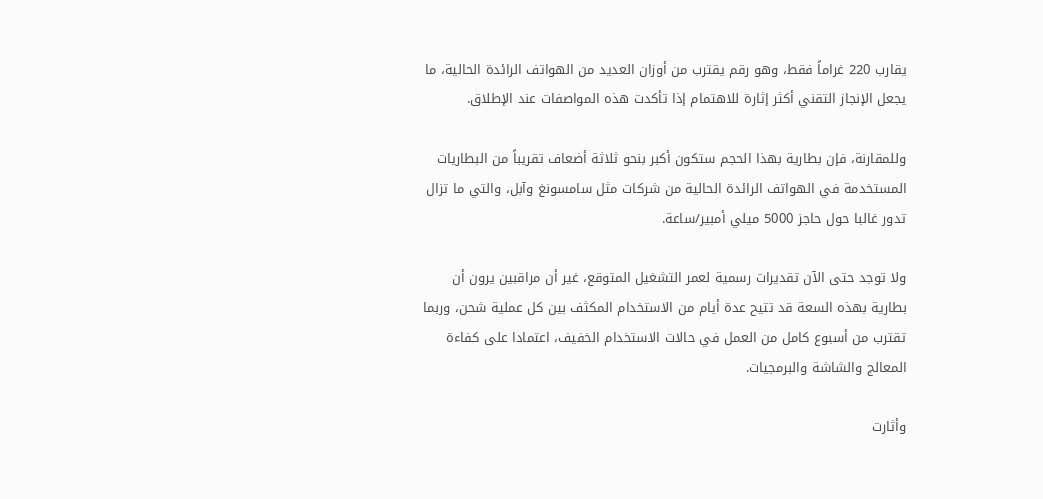يقارب 220 غراماً فقط، وهو رقم يقترب من أوزان العديد من الهواتف الرائدة الحالية، ما يجعل الإنجاز التقني أكثر إثارة للاهتمام إذا تأكدت هذه المواصفات عند الإطلاق.

وللمقارنة، فإن بطارية بهذا الحجم ستكون أكبر بنحو ثلاثة أضعاف تقريباً من البطاريات المستخدمة في الهواتف الرائدة الحالية من شركات مثل سامسونغ وآبل، والتي ما تزال تدور غالبا حول حاجز 5000 ميلي أمبير/ساعة.

ولا توجد حتى الآن تقديرات رسمية لعمر التشغيل المتوقع، غير أن مراقبين يرون أن بطارية بهذه السعة قد تتيح عدة أيام من الاستخدام المكثف بين كل عملية شحن، وربما تقترب من أسبوع كامل من العمل في حالات الاستخدام الخفيف، اعتمادا على كفاءة المعالج والشاشة والبرمجيات.

وأثارت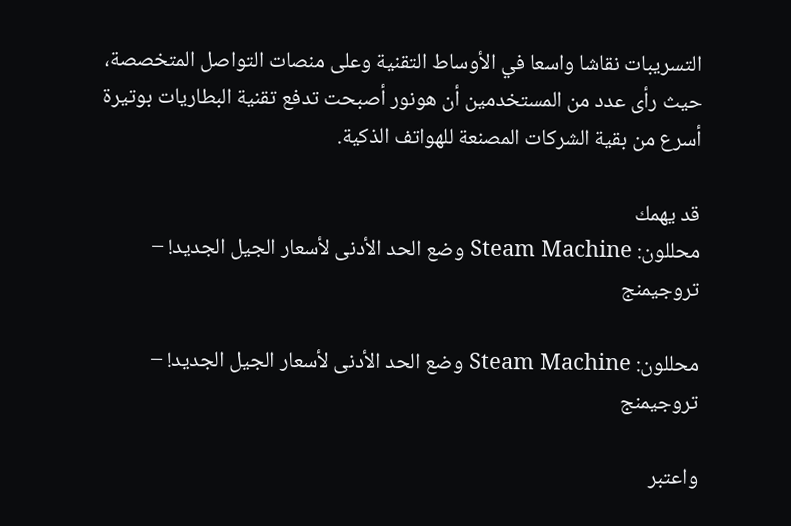التسريبات نقاشا واسعا في الأوساط التقنية وعلى منصات التواصل المتخصصة، حيث رأى عدد من المستخدمين أن هونور أصبحت تدفع تقنية البطاريات بوتيرة أسرع من بقية الشركات المصنعة للهواتف الذكية.

قد يهمك
محللون: Steam Machine وضع الحد الأدنى لأسعار الجيل الجديد! – تروجيمنج

محللون: Steam Machine وضع الحد الأدنى لأسعار الجيل الجديد! – تروجيمنج

واعتبر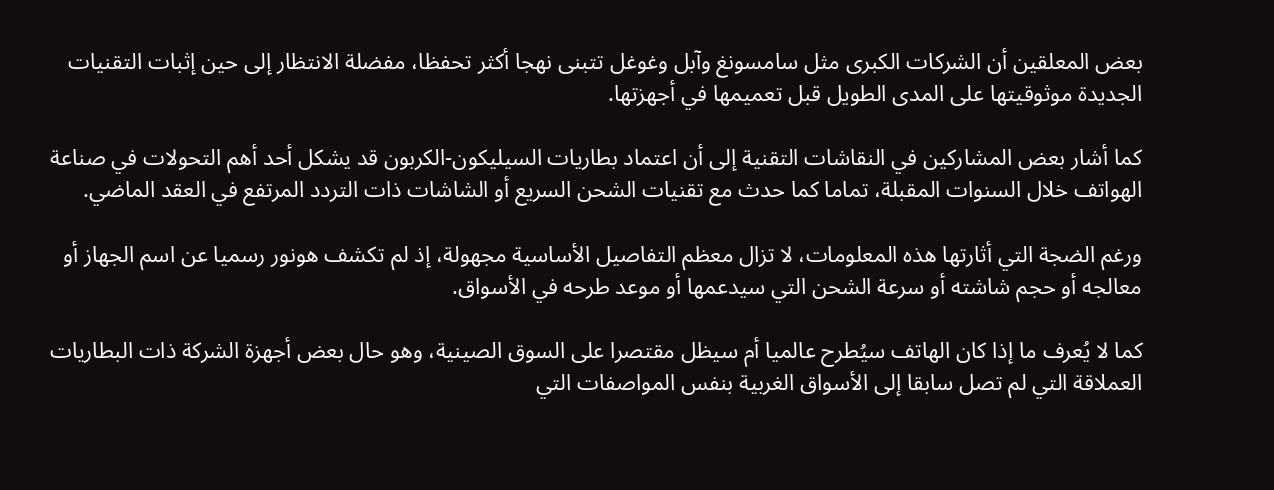بعض المعلقين أن الشركات الكبرى مثل سامسونغ وآبل وغوغل تتبنى نهجا أكثر تحفظا، مفضلة الانتظار إلى حين إثبات التقنيات الجديدة موثوقيتها على المدى الطويل قبل تعميمها في أجهزتها.

كما أشار بعض المشاركين في النقاشات التقنية إلى أن اعتماد بطاريات السيليكون-الكربون قد يشكل أحد أهم التحولات في صناعة الهواتف خلال السنوات المقبلة، تماما كما حدث مع تقنيات الشحن السريع أو الشاشات ذات التردد المرتفع في العقد الماضي.

ورغم الضجة التي أثارتها هذه المعلومات، لا تزال معظم التفاصيل الأساسية مجهولة، إذ لم تكشف هونور رسميا عن اسم الجهاز أو معالجه أو حجم شاشته أو سرعة الشحن التي سيدعمها أو موعد طرحه في الأسواق.

كما لا يُعرف ما إذا كان الهاتف سيُطرح عالميا أم سيظل مقتصرا على السوق الصينية، وهو حال بعض أجهزة الشركة ذات البطاريات العملاقة التي لم تصل سابقا إلى الأسواق الغربية بنفس المواصفات التي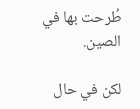طُرحت بها في الصين.

لكن في حال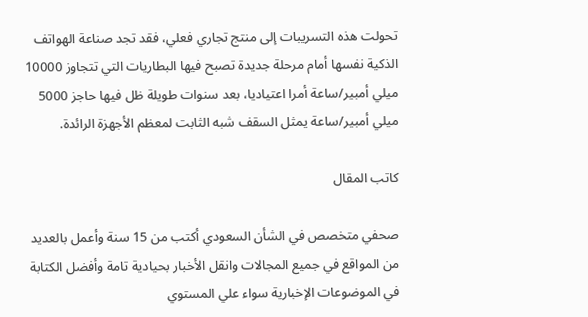تحولت هذه التسريبات إلى منتج تجاري فعلي، فقد تجد صناعة الهواتف الذكية نفسها أمام مرحلة جديدة تصبح فيها البطاريات التي تتجاوز 10000 ميلي أمبير/ساعة أمرا اعتياديا، بعد سنوات طويلة ظل فيها حاجز 5000 ميلي أمبير/ساعة يمثل السقف شبه الثابت لمعظم الأجهزة الرائدة.

كاتب المقال

صحفي متخصص في الشأن السعودي أكتب من 15 سنة وأعمل بالعديد من المواقع في جميع المجالات وانقل الأخبار بحيادية تامة وأفضل الكتابة في الموضوعات الإخبارية سواء علي المستوي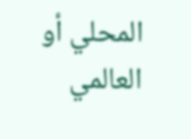المحلي أو العالمي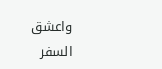واعشق السفر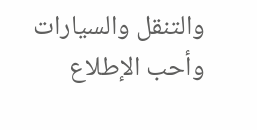والتنقل والسيارات وأحب الإطلاع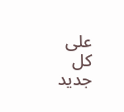على كل جديد